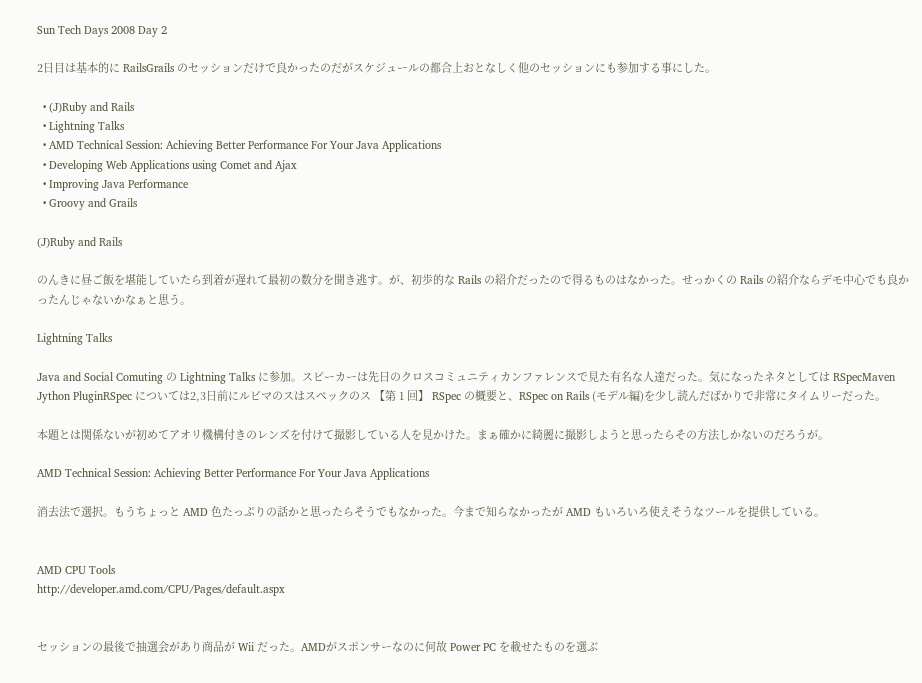Sun Tech Days 2008 Day 2

2日目は基本的に RailsGrails のセッションだけで良かったのだがスケジュールの都合上おとなしく他のセッションにも参加する事にした。

  • (J)Ruby and Rails
  • Lightning Talks
  • AMD Technical Session: Achieving Better Performance For Your Java Applications
  • Developing Web Applications using Comet and Ajax
  • Improving Java Performance
  • Groovy and Grails

(J)Ruby and Rails

のんきに昼ご飯を堪能していたら到着が遅れて最初の数分を聞き逃す。が、初歩的な Rails の紹介だったので得るものはなかった。せっかくの Rails の紹介ならデモ中心でも良かったんじゃないかなぁと思う。

Lightning Talks

Java and Social Comuting の Lightning Talks に参加。スピーカーは先日のクロスコミュニティカンファレンスで見た有名な人達だった。気になったネタとしては RSpecMaven Jython PluginRSpec については2,3日前にルビマのスはスペックのス 【第 1 回】 RSpec の概要と、RSpec on Rails (モデル編)を少し読んだばかりで非常にタイムリーだった。

本題とは関係ないが初めてアオリ機構付きのレンズを付けて撮影している人を見かけた。まぁ確かに綺麗に撮影しようと思ったらその方法しかないのだろうが。

AMD Technical Session: Achieving Better Performance For Your Java Applications

消去法で選択。もうちょっと AMD 色たっぷりの話かと思ったらそうでもなかった。今まで知らなかったが AMD もいろいろ使えそうなツールを提供している。


AMD CPU Tools
http://developer.amd.com/CPU/Pages/default.aspx


セッションの最後で抽選会があり商品が Wii だった。AMDがスポンサーなのに何故 Power PC を載せたものを選ぶ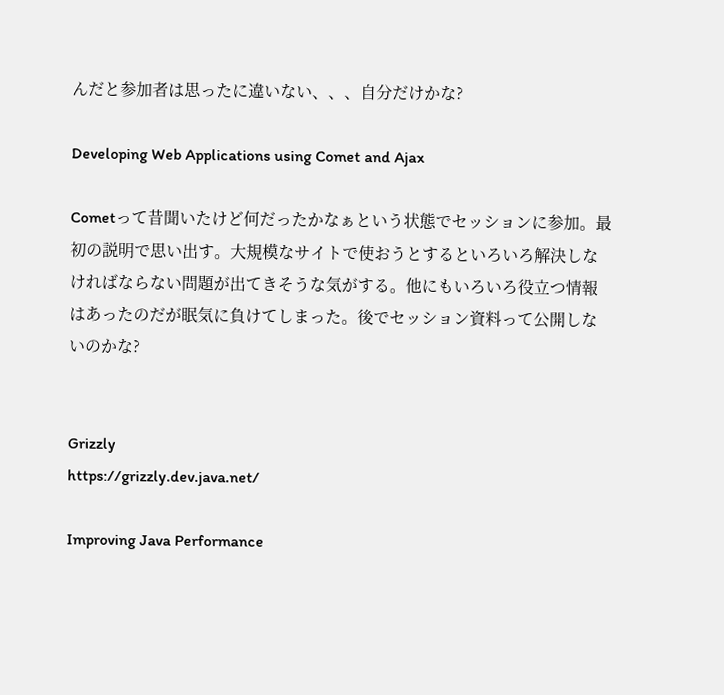んだと参加者は思ったに違いない、、、自分だけかな?

Developing Web Applications using Comet and Ajax

Cometって昔聞いたけど何だったかなぁという状態でセッションに参加。最初の説明で思い出す。大規模なサイトで使おうとするといろいろ解決しなければならない問題が出てきそうな気がする。他にもいろいろ役立つ情報はあったのだが眠気に負けてしまった。後でセッション資料って公開しないのかな?


Grizzly
https://grizzly.dev.java.net/

Improving Java Performance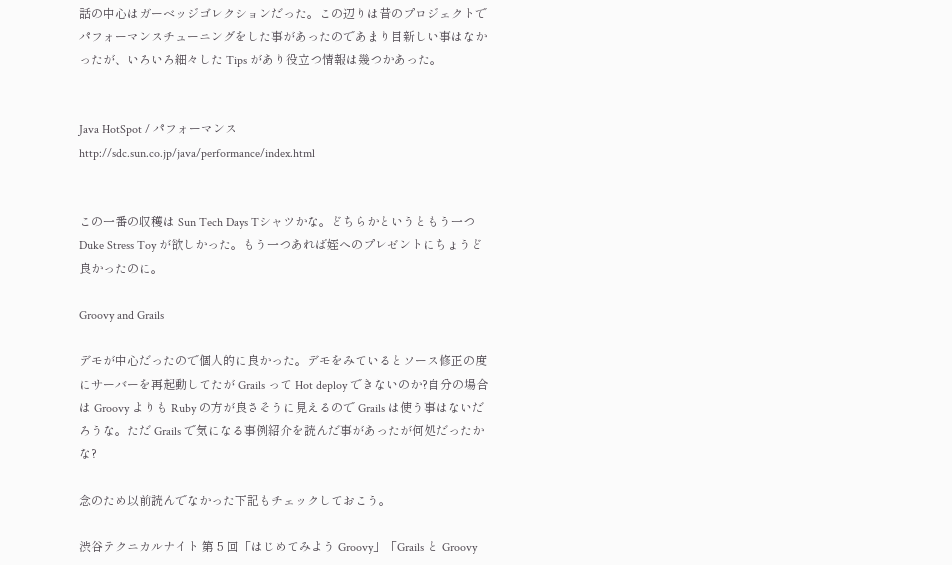話の中心はガーベッジゴレクションだった。この辺りは昔のプロジェクトでパフォーマンスチューニングをした事があったのであまり目新しい事はなかったが、いろいろ細々した Tips があり役立つ情報は幾つかあった。


Java HotSpot / パフォーマンス
http://sdc.sun.co.jp/java/performance/index.html


この一番の収穫は Sun Tech Days Tシャツかな。どちらかというともう一つ Duke Stress Toy が欲しかった。もう一つあれば姪へのプレゼントにちょうど良かったのに。

Groovy and Grails

デモが中心だったので個人的に良かった。デモをみているとソース修正の度にサーバーを再起動してたが Grails って Hot deploy できないのか?自分の場合は Groovy よりも Ruby の方が良さそうに見えるので Grails は使う事はないだろうな。ただ Grails で気になる事例紹介を読んだ事があったが何処だったかな?

念のため以前読んでなかった下記もチェックしておこう。

渋谷テクニカルナイト 第 5 回「はじめてみよう Groovy」「Grails と Groovy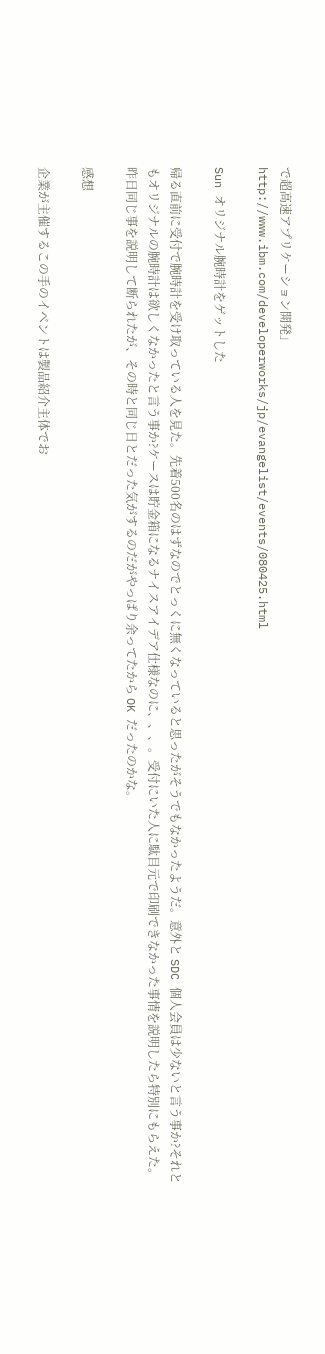で超高速アプリケーション開発」
http://www.ibm.com/developerworks/jp/evangelist/events/080425.html

Sun オリジナル腕時計をゲットした

帰る直前に受付で腕時計を受け取っている人を見た。先着500名のはずなのでとっくに無くなっていると思ったがそうでもなかったようだ。意外と SDC 個人会員は少ないと言う事か?それともオリジナルの腕時計は欲しくなかったと言う事か?ケースは貯金箱になるナイスアイデア仕様なのに、、、。受付にいた人に駄目元で印刷できなかった事情を説明したら特別にもらえた。昨日同じ事を説明して断られたが、その時と同じ日とだった気がするのだがやっぱり余ってたから OK だったのかな。

感想

企業が主催するこの手のイベントは製品紹介主体でお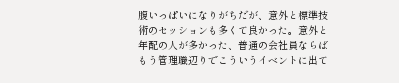腹いっぱいになりがちだが、意外と標準技術のセッションも多くて良かった。意外と年配の人が多かった、普通の会社員ならばもう管理職辺りでこういうイベントに出て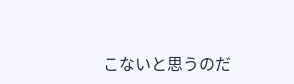こないと思うのだ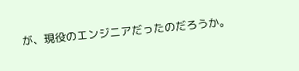が、現役のエンジニアだったのだろうか。